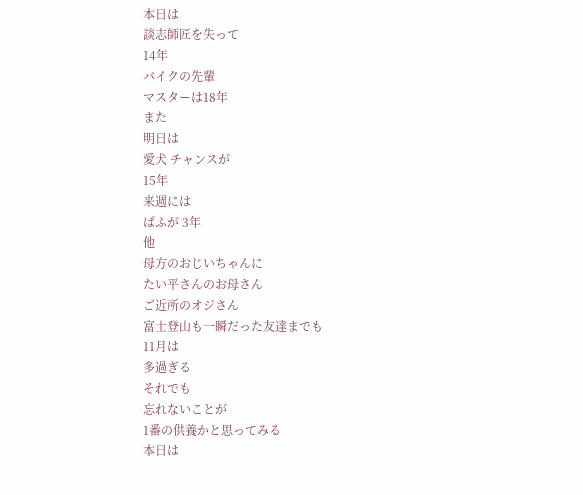本日は
談志師匠を失って
14年
バイクの先輩
マスターは18年
また
明日は
愛犬 チャンスが
15年
来週には
ぱふが 3年
他
母方のおじいちゃんに
たい平さんのお母さん
ご近所のオジさん
富士登山も一瞬だった友達までも
11月は
多過ぎる
それでも
忘れないことが
1番の供養かと思ってみる
本日は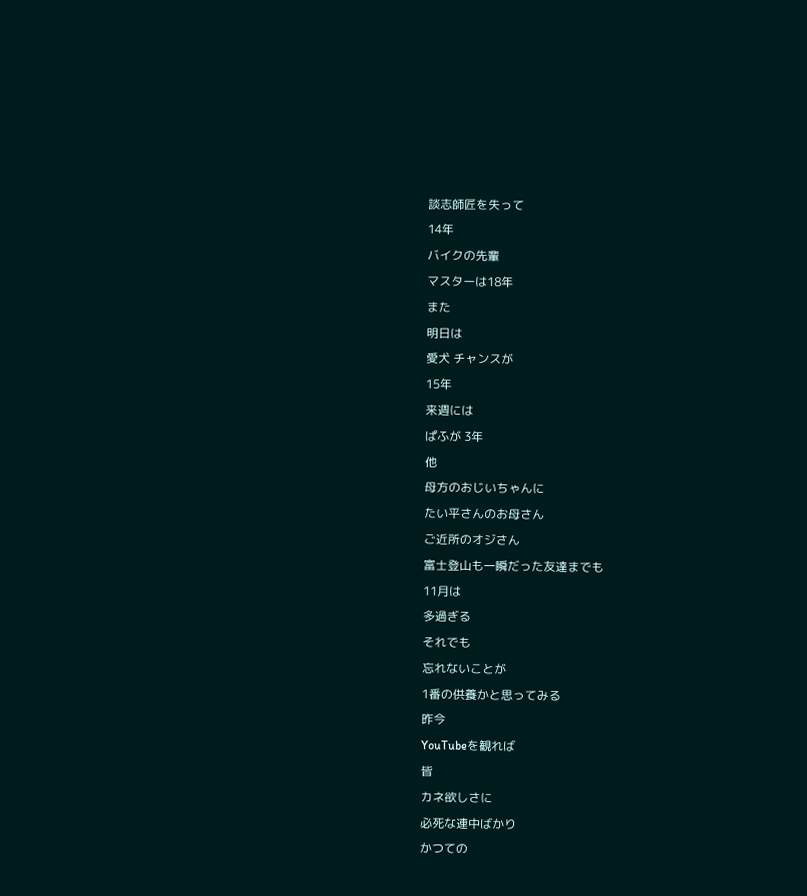談志師匠を失って
14年
バイクの先輩
マスターは18年
また
明日は
愛犬 チャンスが
15年
来週には
ぱふが 3年
他
母方のおじいちゃんに
たい平さんのお母さん
ご近所のオジさん
富士登山も一瞬だった友達までも
11月は
多過ぎる
それでも
忘れないことが
1番の供養かと思ってみる
昨今
YouTubeを観れば
皆
カネ欲しさに
必死な連中ばかり
かつての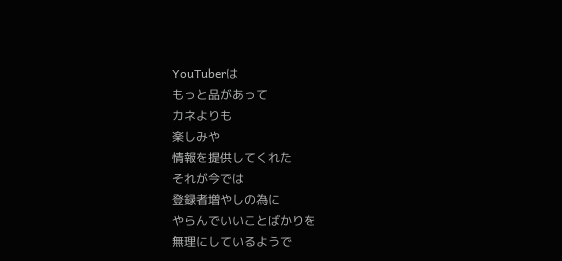YouTuberは
もっと品があって
カネよりも
楽しみや
情報を提供してくれた
それが今では
登録者増やしの為に
やらんでいいことばかりを
無理にしているようで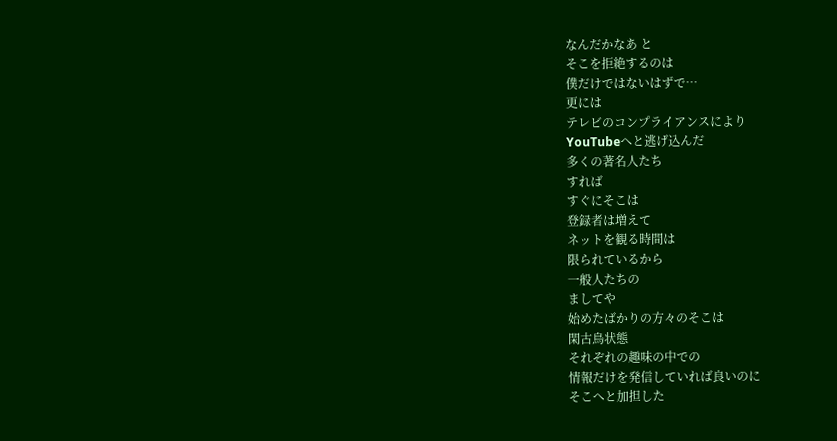なんだかなあ と
そこを拒絶するのは
僕だけではないはずで…
更には
テレビのコンプライアンスにより
YouTubeへと逃げ込んだ
多くの著名人たち
すれば
すぐにそこは
登録者は増えて
ネットを観る時間は
限られているから
一般人たちの
ましてや
始めたばかりの方々のそこは
閑古鳥状態
それぞれの趣味の中での
情報だけを発信していれば良いのに
そこへと加担した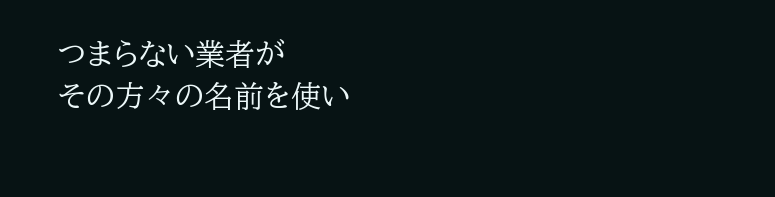つまらない業者が
その方々の名前を使い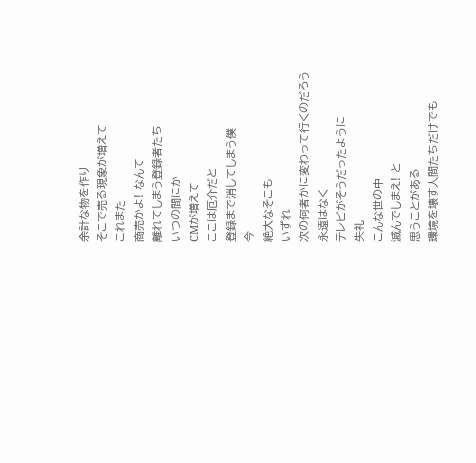余計な物を作り
そこで売る現象が増えて
これまた
商売かよ! なんて
離れてしまう登録者たち
いつの間にか
CMが増えて
ここは厄介だと
登録まで消してしまう僕
今
絶大なそこも
いずれ
次の何者かに変わって行くのだろう
永遠はなく
テレビがそうだったように
失礼
こんな世の中
滅んでしまえ! と
思うことがある
環境を壊す人間たちだけでも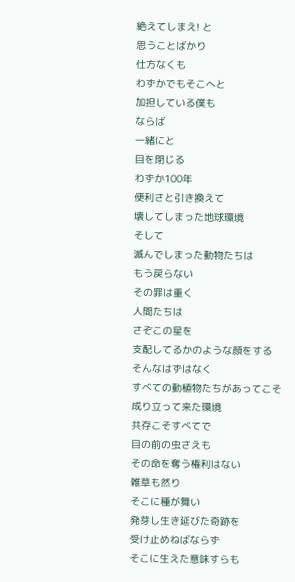絶えてしまえ! と
思うことばかり
仕方なくも
わずかでもそこへと
加担している僕も
ならば
一緒にと
目を閉じる
わずか100年
便利さと引き換えて
壊してしまった地球環境
そして
滅んでしまった動物たちは
もう戻らない
その罪は重く
人間たちは
さぞこの星を
支配してるかのような顔をする
そんなはずはなく
すべての動植物たちがあってこそ
成り立って来た環境
共存こそすべてで
目の前の虫さえも
その命を奪う権利はない
雑草も然り
そこに種が舞い
発芽し生き延びた奇跡を
受け止めねばならず
そこに生えた意味すらも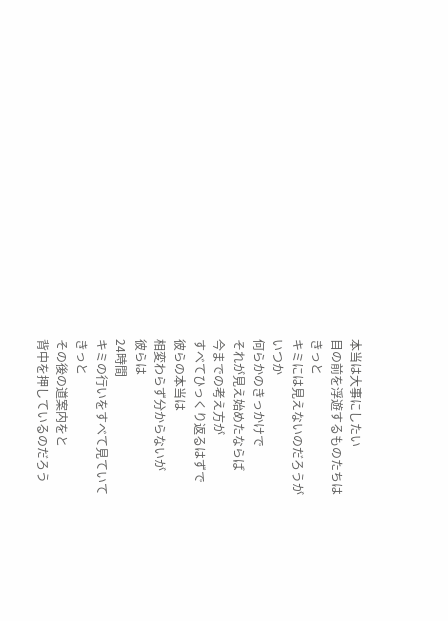本当は大事にしたい
目の前を浮遊するものたちは
きっと
キミには見えないのだろうが
いつか
何らかのきっかけで
それが見え始めたならば
今までの考え方が
すべてひっくり返るはずで
彼らの本当は
相変わらず分からないが
彼らは
24時間
キミの行いをすべて見ていて
きっと
その後の道案内をと
背中を押しているのだろう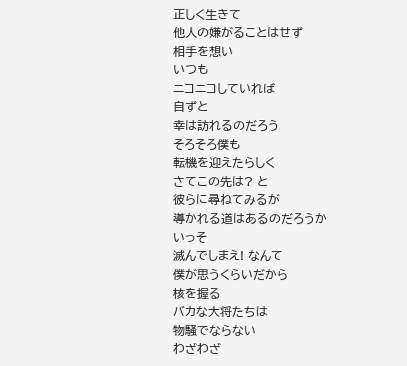正しく生きて
他人の嫌がることはせず
相手を想い
いつも
ニコニコしていれば
自ずと
幸は訪れるのだろう
そろそろ僕も
転機を迎えたらしく
さてこの先は? と
彼らに尋ねてみるが
導かれる道はあるのだろうか
いっそ
滅んでしまえ! なんて
僕が思うくらいだから
核を握る
バカな大将たちは
物騒でならない
わざわざ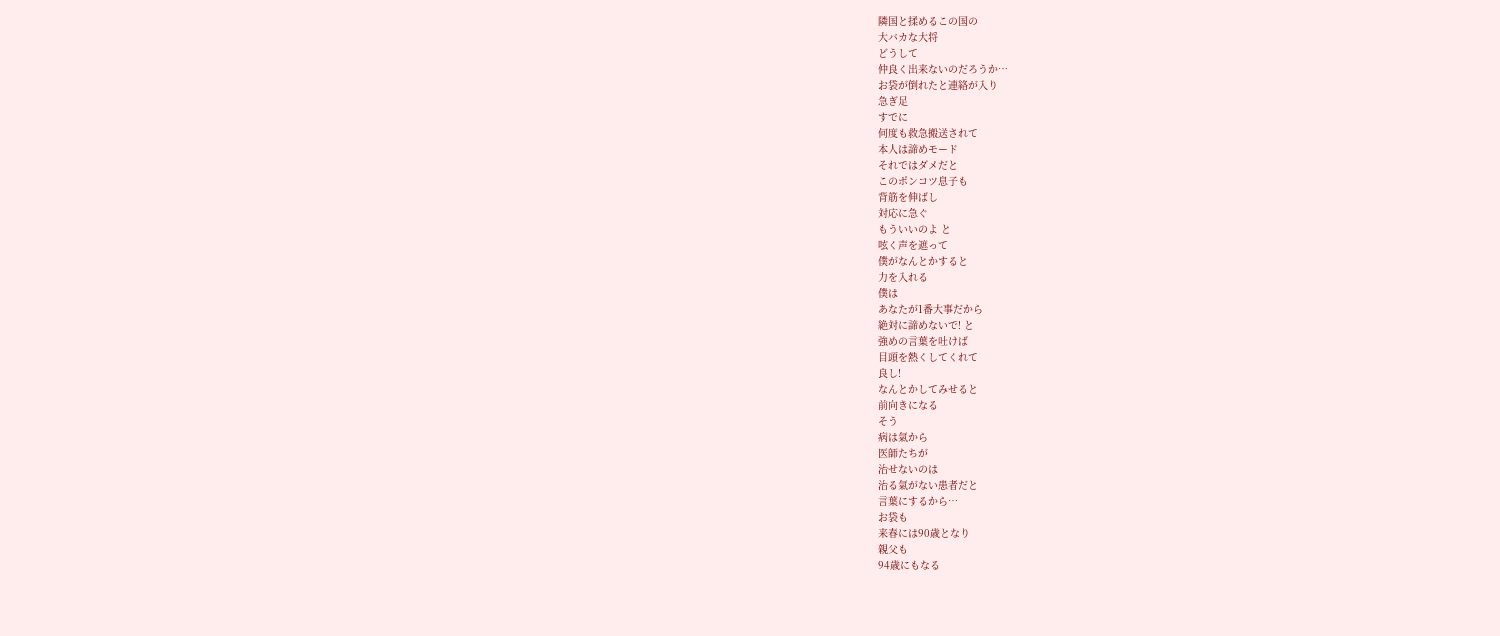隣国と揉めるこの国の
大バカな大将
どうして
仲良く出来ないのだろうか…
お袋が倒れたと連絡が入り
急ぎ足
すでに
何度も救急搬送されて
本人は諦めモード
それではダメだと
このポンコツ息子も
背筋を伸ばし
対応に急ぐ
もういいのよ と
呟く声を遮って
僕がなんとかすると
力を入れる
僕は
あなたが1番大事だから
絶対に諦めないで! と
強めの言葉を吐けば
目頭を熱くしてくれて
良し!
なんとかしてみせると
前向きになる
そう
病は氣から
医師たちが
治せないのは
治る氣がない患者だと
言葉にするから…
お袋も
来春には90歳となり
親父も
94歳にもなる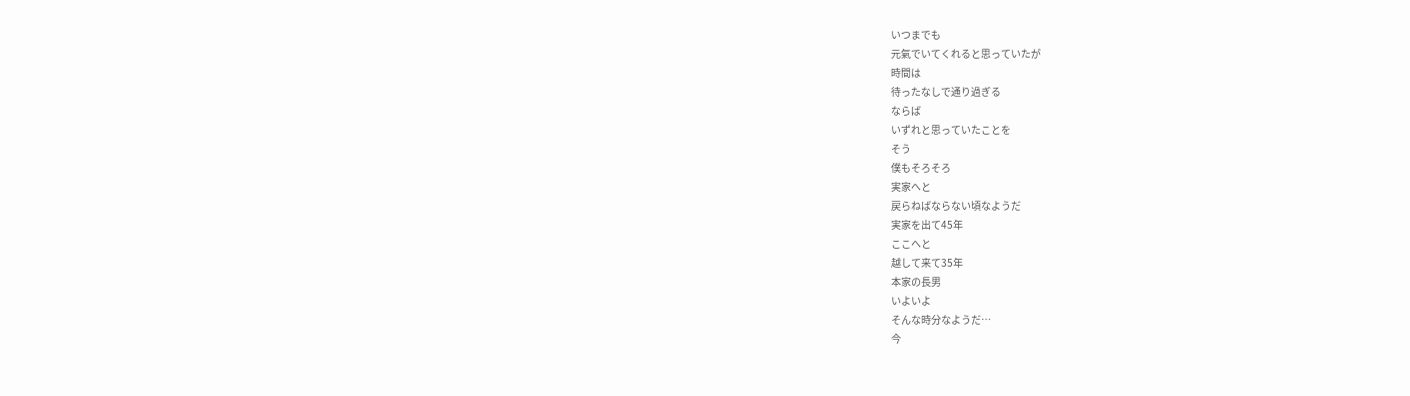いつまでも
元氣でいてくれると思っていたが
時間は
待ったなしで通り過ぎる
ならば
いずれと思っていたことを
そう
僕もそろそろ
実家へと
戻らねばならない頃なようだ
実家を出て45年
ここへと
越して来て35年
本家の長男
いよいよ
そんな時分なようだ…
今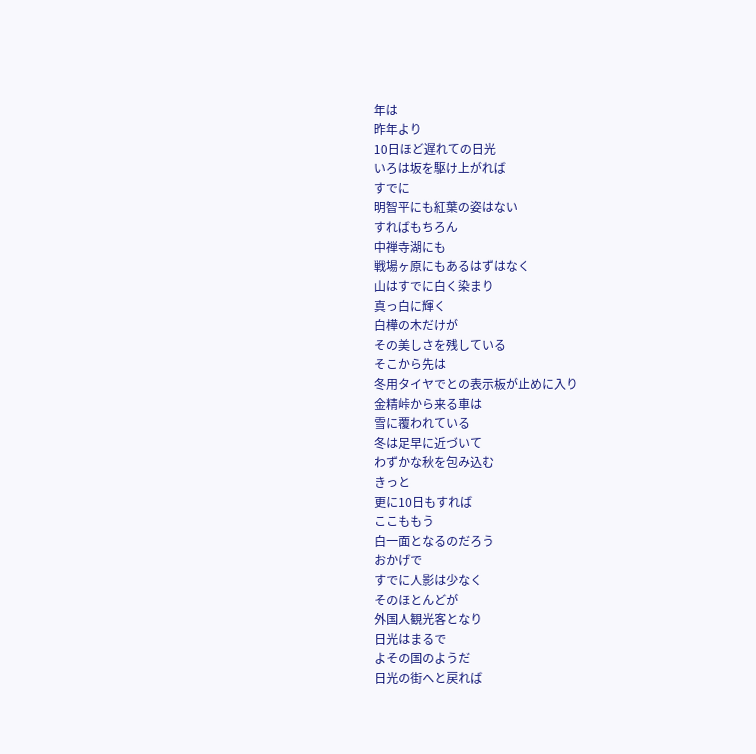年は
昨年より
10日ほど遅れての日光
いろは坂を駆け上がれば
すでに
明智平にも紅葉の姿はない
すればもちろん
中禅寺湖にも
戦場ヶ原にもあるはずはなく
山はすでに白く染まり
真っ白に輝く
白樺の木だけが
その美しさを残している
そこから先は
冬用タイヤでとの表示板が止めに入り
金精峠から来る車は
雪に覆われている
冬は足早に近づいて
わずかな秋を包み込む
きっと
更に10日もすれば
ここももう
白一面となるのだろう
おかげで
すでに人影は少なく
そのほとんどが
外国人観光客となり
日光はまるで
よその国のようだ
日光の街へと戻れば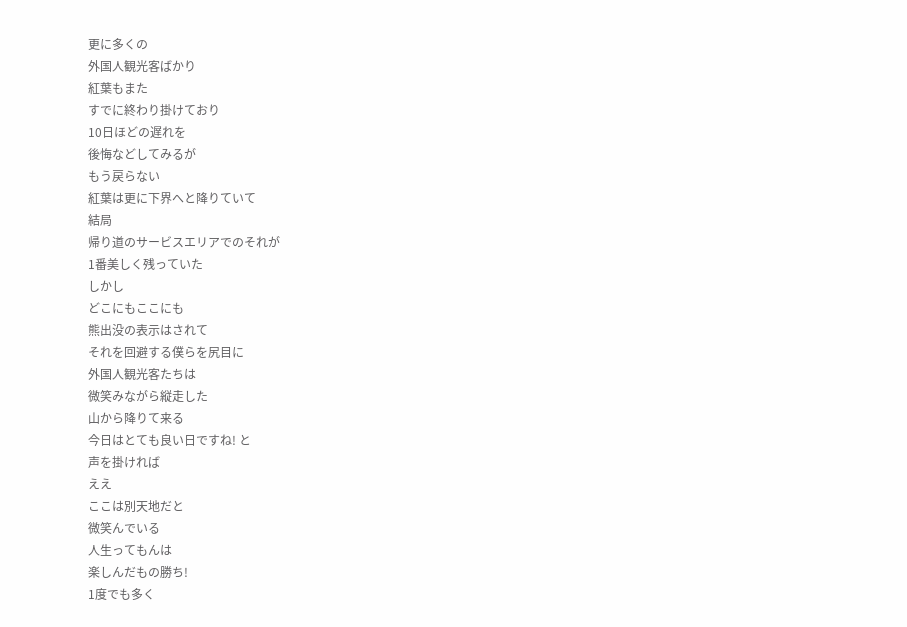更に多くの
外国人観光客ばかり
紅葉もまた
すでに終わり掛けており
10日ほどの遅れを
後悔などしてみるが
もう戻らない
紅葉は更に下界へと降りていて
結局
帰り道のサービスエリアでのそれが
1番美しく残っていた
しかし
どこにもここにも
熊出没の表示はされて
それを回避する僕らを尻目に
外国人観光客たちは
微笑みながら縦走した
山から降りて来る
今日はとても良い日ですね! と
声を掛ければ
ええ
ここは別天地だと
微笑んでいる
人生ってもんは
楽しんだもの勝ち!
1度でも多く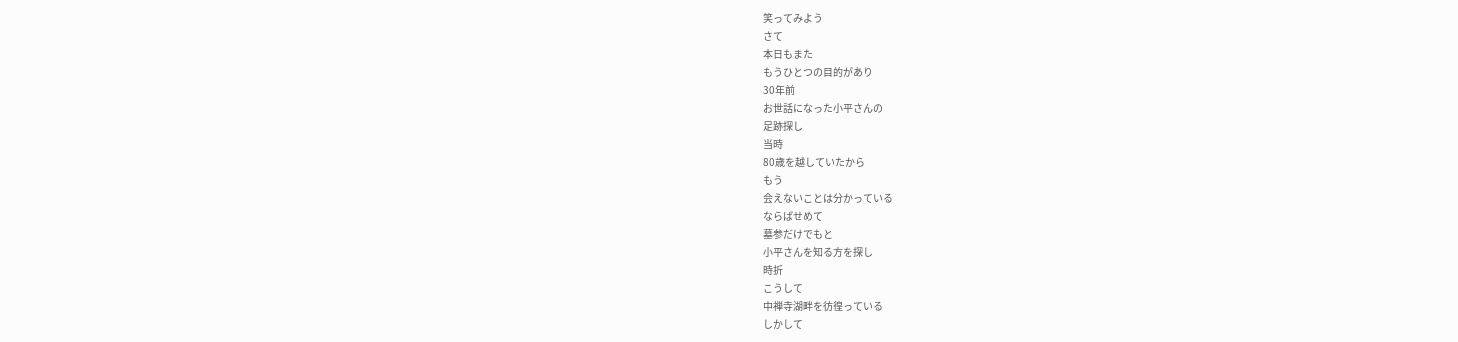笑ってみよう
さて
本日もまた
もうひとつの目的があり
30年前
お世話になった小平さんの
足跡探し
当時
80歳を越していたから
もう
会えないことは分かっている
ならばせめて
墓参だけでもと
小平さんを知る方を探し
時折
こうして
中禅寺湖畔を彷徨っている
しかして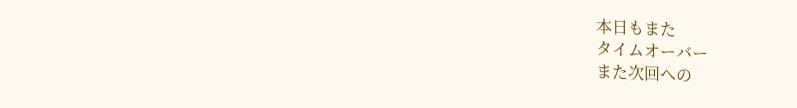本日もまた
タイムオーバー
また次回への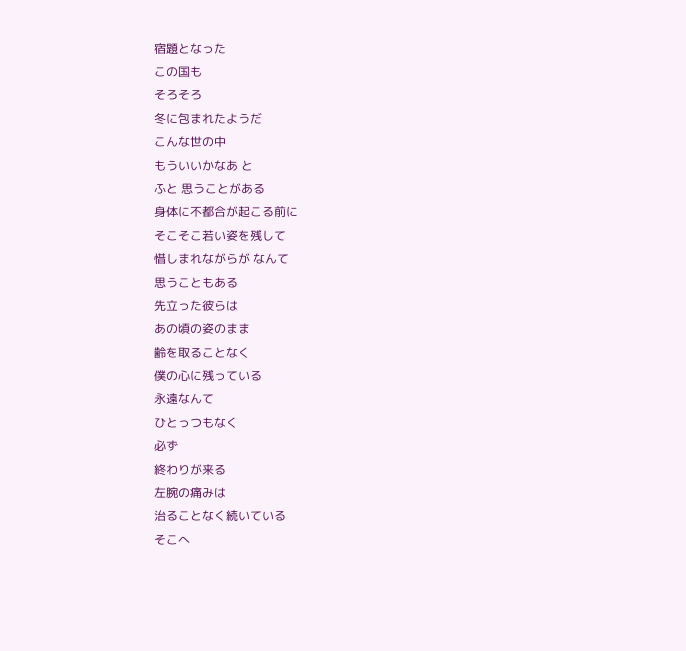宿題となった
この国も
そろそろ
冬に包まれたようだ
こんな世の中
もういいかなあ と
ふと 思うことがある
身体に不都合が起こる前に
そこそこ若い姿を残して
惜しまれながらが なんて
思うこともある
先立った彼らは
あの頃の姿のまま
齢を取ることなく
僕の心に残っている
永遠なんて
ひとっつもなく
必ず
終わりが来る
左腕の痛みは
治ることなく続いている
そこへ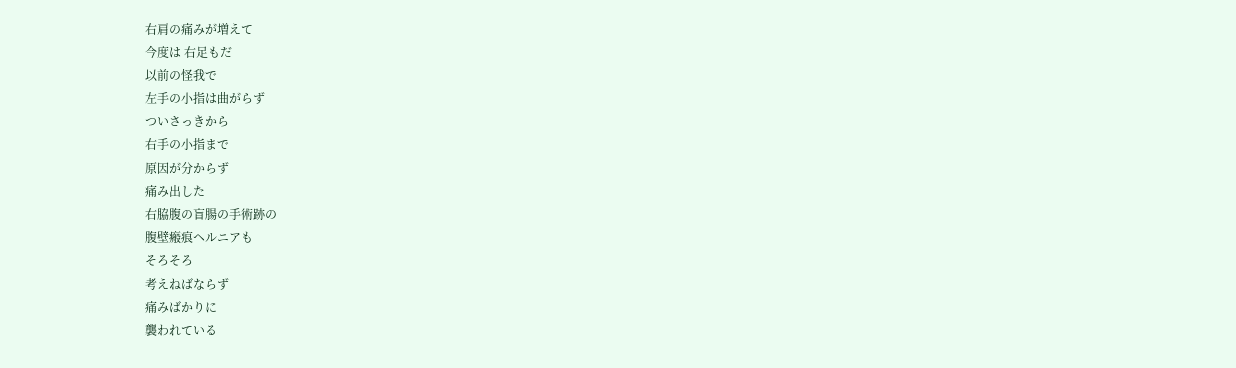右肩の痛みが増えて
今度は 右足もだ
以前の怪我で
左手の小指は曲がらず
ついさっきから
右手の小指まで
原因が分からず
痛み出した
右脇腹の盲腸の手術跡の
腹壁瘢痕ヘルニアも
そろそろ
考えねばならず
痛みばかりに
襲われている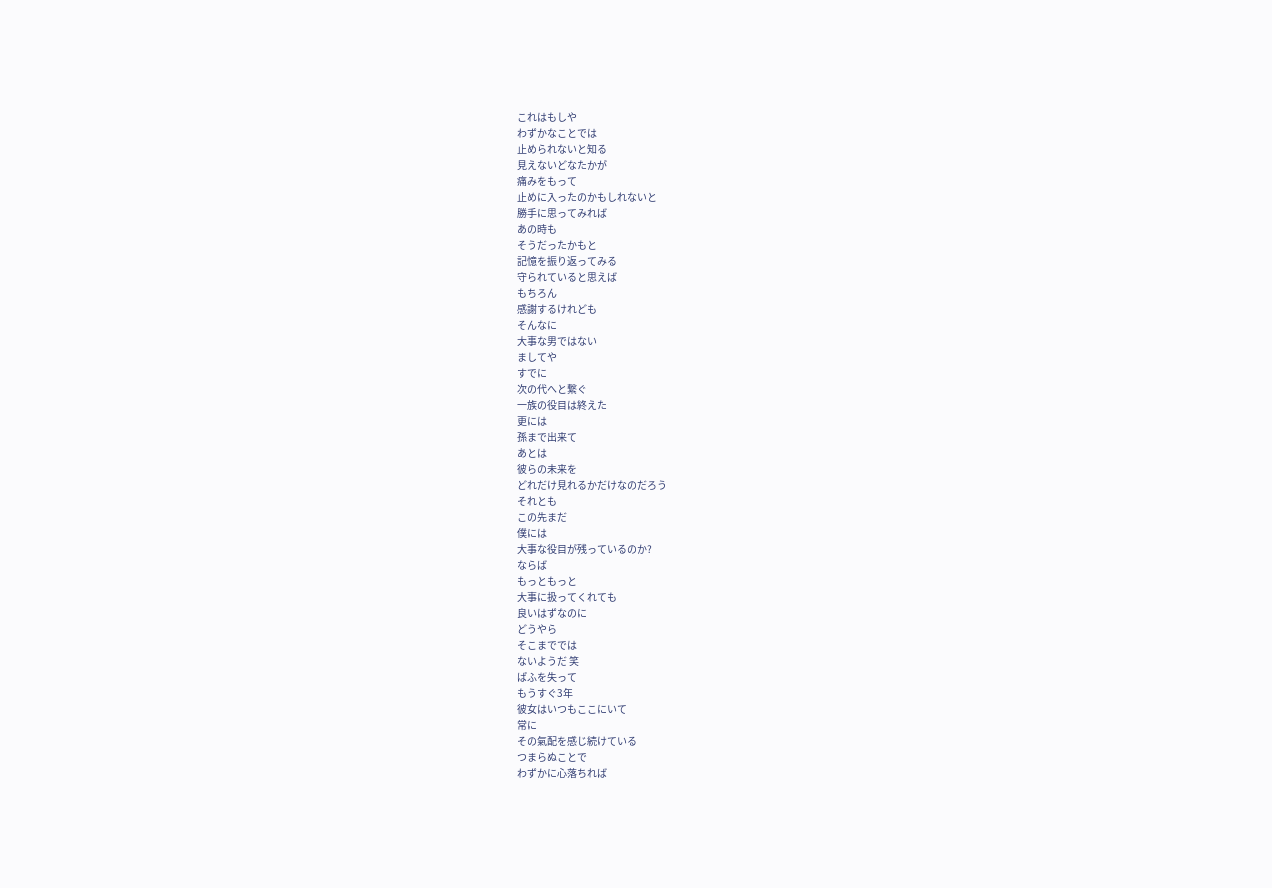これはもしや
わずかなことでは
止められないと知る
見えないどなたかが
痛みをもって
止めに入ったのかもしれないと
勝手に思ってみれば
あの時も
そうだったかもと
記憶を振り返ってみる
守られていると思えば
もちろん
感謝するけれども
そんなに
大事な男ではない
ましてや
すでに
次の代へと繋ぐ
一族の役目は終えた
更には
孫まで出来て
あとは
彼らの未来を
どれだけ見れるかだけなのだろう
それとも
この先まだ
僕には
大事な役目が残っているのか?
ならば
もっともっと
大事に扱ってくれても
良いはずなのに
どうやら
そこまででは
ないようだ 笑
ぱふを失って
もうすぐ3年
彼女はいつもここにいて
常に
その氣配を感じ続けている
つまらぬことで
わずかに心落ちれば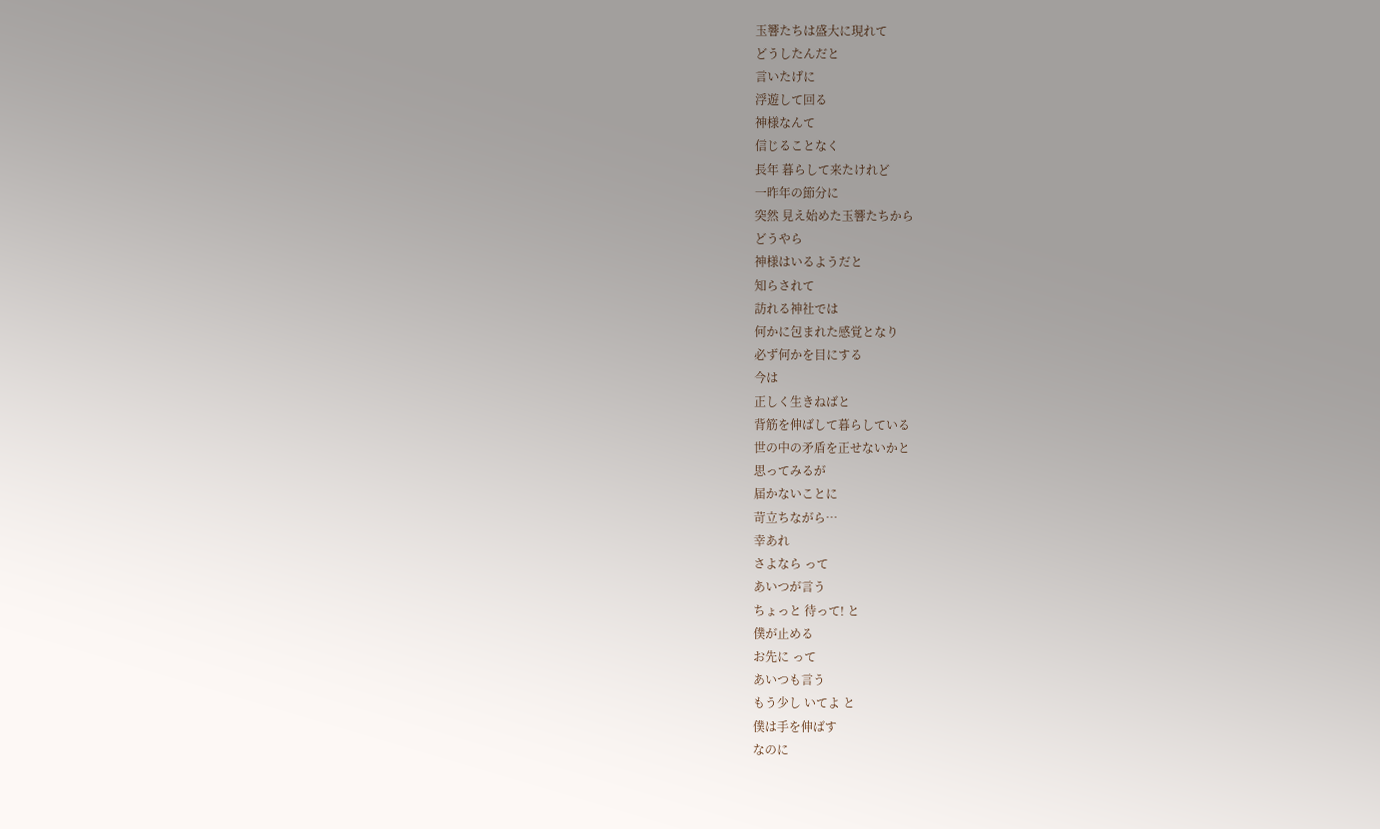玉響たちは盛大に現れて
どうしたんだと
言いたげに
浮遊して回る
神様なんて
信じることなく
長年 暮らして来たけれど
一昨年の節分に
突然 見え始めた玉響たちから
どうやら
神様はいるようだと
知らされて
訪れる神社では
何かに包まれた感覚となり
必ず何かを目にする
今は
正しく生きねばと
背筋を伸ばして暮らしている
世の中の矛盾を正せないかと
思ってみるが
届かないことに
苛立ちながら…
幸あれ
さよなら って
あいつが言う
ちょっと 待って! と
僕が止める
お先に って
あいつも言う
もう少し いてよ と
僕は手を伸ばす
なのに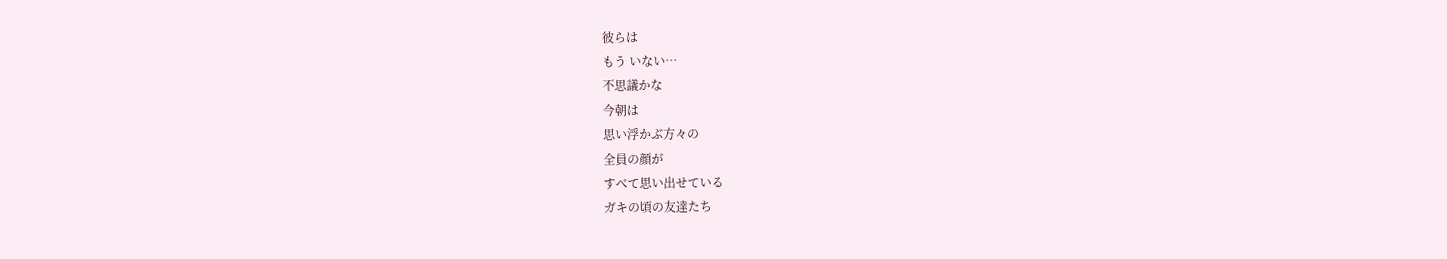彼らは
もう いない…
不思議かな
今朝は
思い浮かぶ方々の
全員の顔が
すべて思い出せている
ガキの頃の友達たち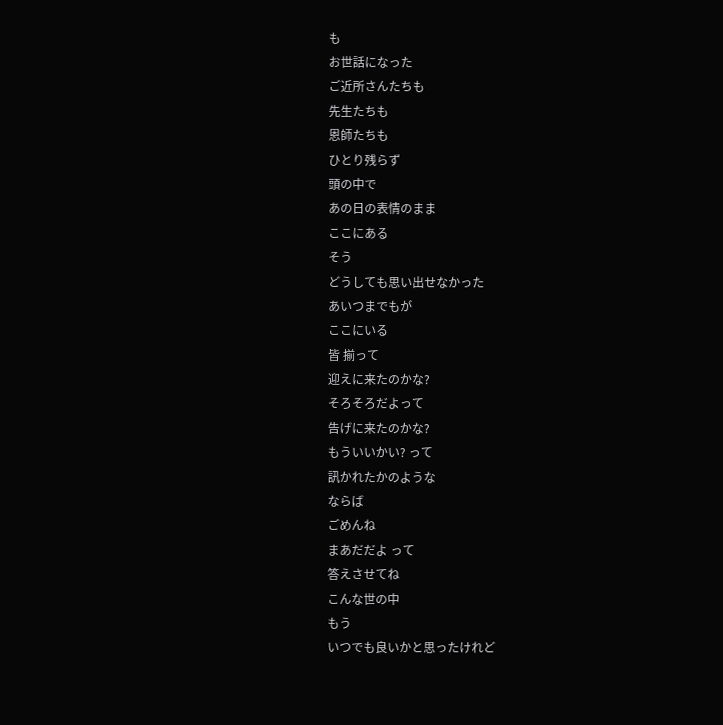も
お世話になった
ご近所さんたちも
先生たちも
恩師たちも
ひとり残らず
頭の中で
あの日の表情のまま
ここにある
そう
どうしても思い出せなかった
あいつまでもが
ここにいる
皆 揃って
迎えに来たのかな?
そろそろだよって
告げに来たのかな?
もういいかい? って
訊かれたかのような
ならば
ごめんね
まあだだよ って
答えさせてね
こんな世の中
もう
いつでも良いかと思ったけれど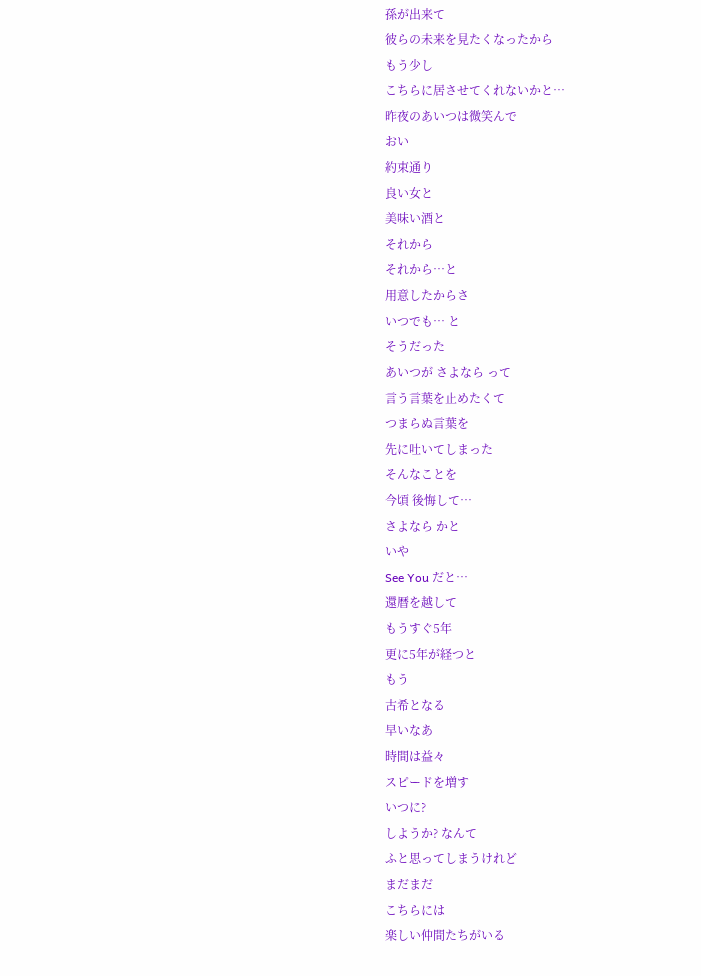孫が出来て
彼らの未来を見たくなったから
もう少し
こちらに居させてくれないかと…
昨夜のあいつは微笑んで
おい
約束通り
良い女と
美味い酒と
それから
それから…と
用意したからさ
いつでも… と
そうだった
あいつが さよなら って
言う言葉を止めたくて
つまらぬ言葉を
先に吐いてしまった
そんなことを
今頃 後悔して…
さよなら かと
いや
See You だと…
還暦を越して
もうすぐ5年
更に5年が経つと
もう
古希となる
早いなあ
時間は益々
スピードを増す
いつに?
しようか? なんて
ふと思ってしまうけれど
まだまだ
こちらには
楽しい仲間たちがいる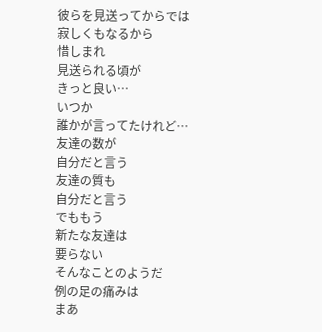彼らを見送ってからでは
寂しくもなるから
惜しまれ
見送られる頃が
きっと良い…
いつか
誰かが言ってたけれど…
友達の数が
自分だと言う
友達の質も
自分だと言う
でももう
新たな友達は
要らない
そんなことのようだ
例の足の痛みは
まあ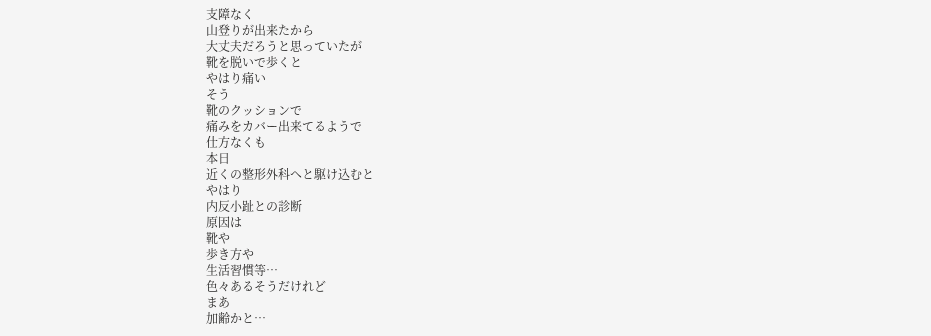支障なく
山登りが出来たから
大丈夫だろうと思っていたが
靴を脱いで歩くと
やはり痛い
そう
靴のクッションで
痛みをカバー出来てるようで
仕方なくも
本日
近くの整形外科へと駆け込むと
やはり
内反小趾との診断
原因は
靴や
歩き方や
生活習慣等…
色々あるそうだけれど
まあ
加齢かと…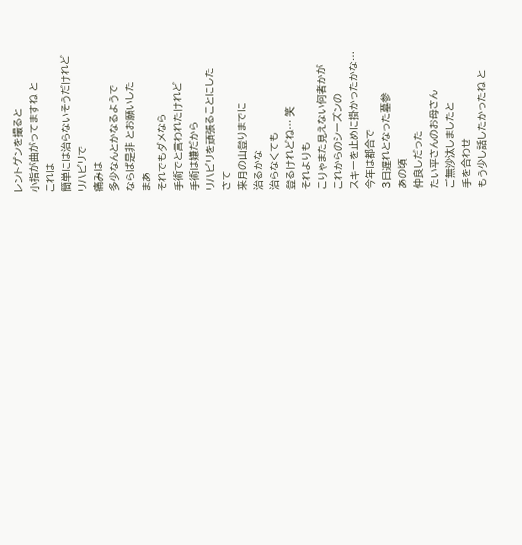レントゲンを撮ると
小指が曲がってますね と
これは
簡単には治らないそうだけれど
リハビリで
痛みは
多少なんとかなるようで
ならば是非 とお願いした
まあ
それでもダメなら
手術でと言われたけれど
手術は嫌だから
リハビリを頑張ることにした
さて
来月の山登りまでに
治るかな
治らなくても
登るけれどね… 笑
それよりも
こりゃまた見えない何者かが
これからのシーズンの
スキーを止めに掛かったかな…
今年は都合で
3日遅れとなった墓参
あの頃
仲良しだった
たい平さんのお母さん
ご無沙汰しましたと
手を合わせ
もう少し話したかったね と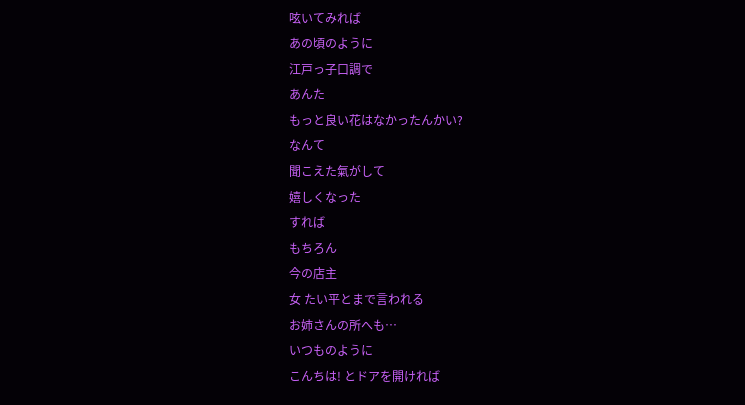呟いてみれば
あの頃のように
江戸っ子口調で
あんた
もっと良い花はなかったんかい?
なんて
聞こえた氣がして
嬉しくなった
すれば
もちろん
今の店主
女 たい平とまで言われる
お姉さんの所へも…
いつものように
こんちは! とドアを開ければ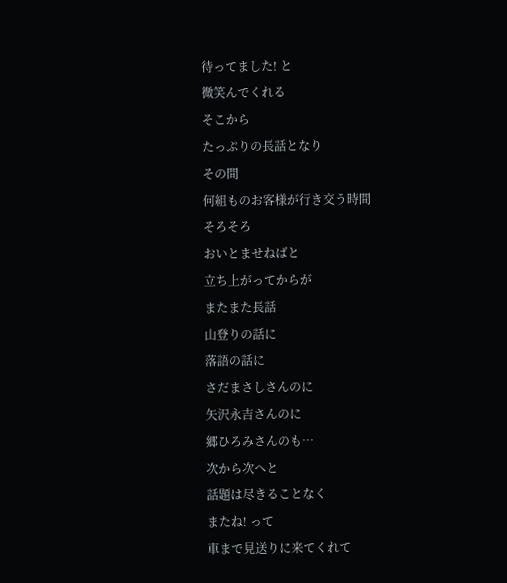待ってました! と
微笑んでくれる
そこから
たっぷりの長話となり
その間
何組ものお客様が行き交う時間
そろそろ
おいとませねばと
立ち上がってからが
またまた長話
山登りの話に
落語の話に
さだまさしさんのに
矢沢永吉さんのに
郷ひろみさんのも…
次から次へと
話題は尽きることなく
またね! って
車まで見送りに来てくれて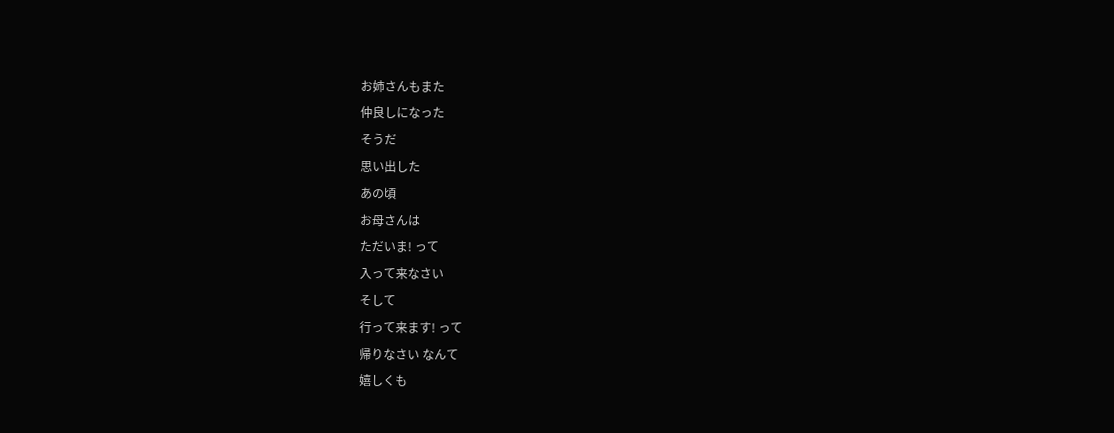お姉さんもまた
仲良しになった
そうだ
思い出した
あの頃
お母さんは
ただいま! って
入って来なさい
そして
行って来ます! って
帰りなさい なんて
嬉しくも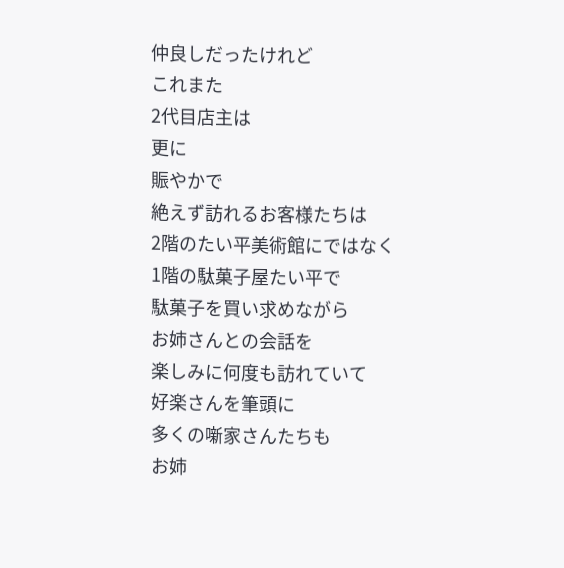仲良しだったけれど
これまた
2代目店主は
更に
賑やかで
絶えず訪れるお客様たちは
2階のたい平美術館にではなく
1階の駄菓子屋たい平で
駄菓子を買い求めながら
お姉さんとの会話を
楽しみに何度も訪れていて
好楽さんを筆頭に
多くの噺家さんたちも
お姉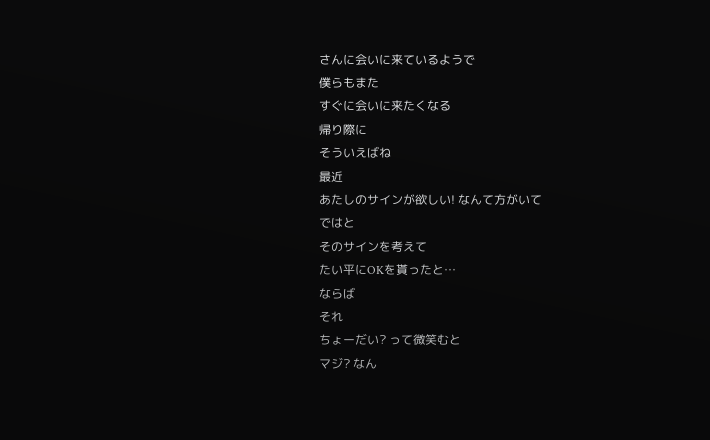さんに会いに来ているようで
僕らもまた
すぐに会いに来たくなる
帰り際に
そういえばね
最近
あたしのサインが欲しい! なんて方がいて
ではと
そのサインを考えて
たい平にOKを貰ったと…
ならば
それ
ちょーだい? って微笑むと
マジ? なん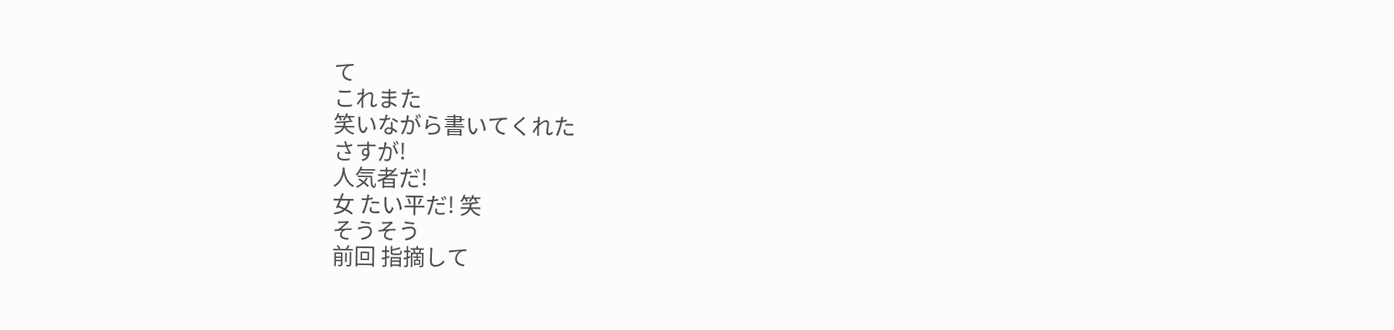て
これまた
笑いながら書いてくれた
さすが!
人気者だ!
女 たい平だ! 笑
そうそう
前回 指摘して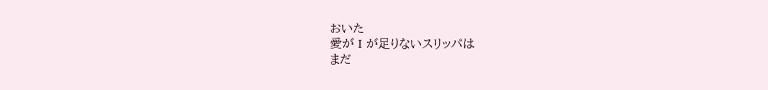おいた
愛が I が足りないスリッパは
まだ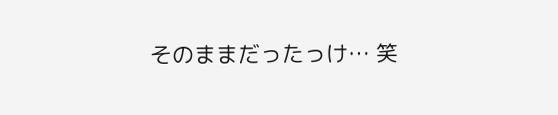そのままだったっけ… 笑